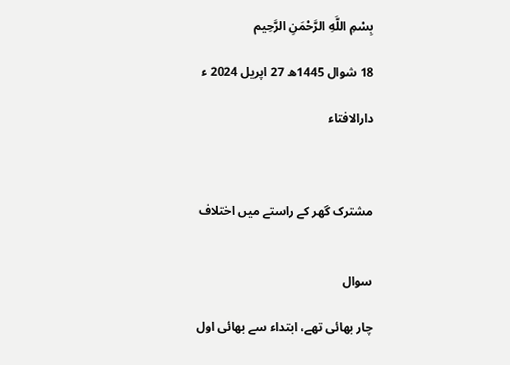بِسْمِ اللَّهِ الرَّحْمَنِ الرَّحِيم

18 شوال 1445ھ 27 اپریل 2024 ء

دارالافتاء



مشترک گھر کے راستے میں اختلاف


سوال

چار بھائی تھے، ابتداء سے بھائی اول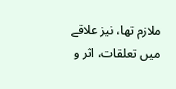ملازم تھا، نیز علاقے میں تعلقات، اثر و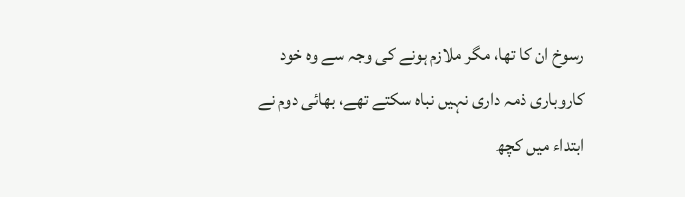رسوخ ان کا تھا، مگر ملازم ہونے کی وجہ سے وہ خود کاروباری ذمہ داری نہیں نباہ سکتے تھے، بھائی دوم نے ابتداء میں کچھ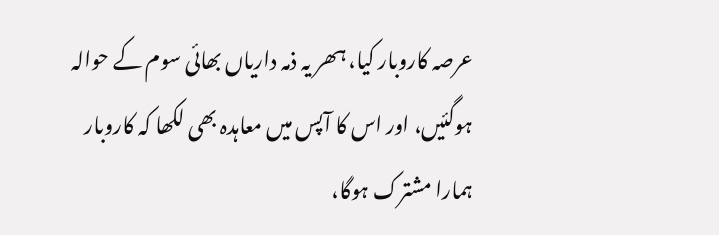عرصہ کاروبار کیا، ہھر یہ ذمہ داریاں بھائی سوم کے حوالہ ہوگئیں، اور اس کا آپس میں معاہدہ بھی لکھا کہ کاروبار ہمارا مشترک ہوگا،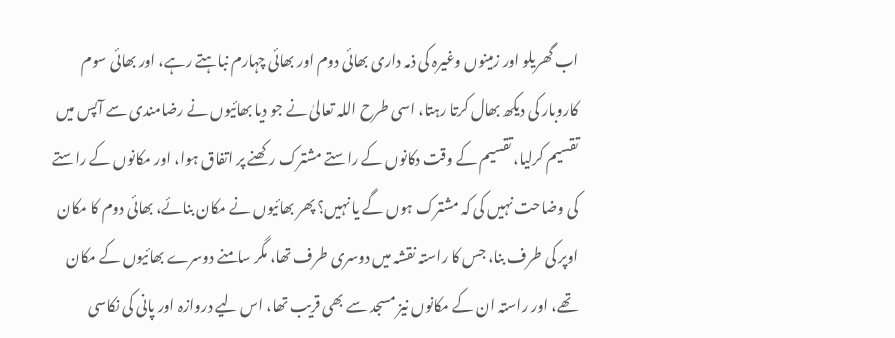اب گھریلو اور زمینوں وغیرہ کی ذمہ داری بھائی دوم اور بھائی چہارم نباہتے رہے، اور بھائی سوم کاروبار کی دیکھ بھال کرتا رہتا، اسی طرح اللہ تعالیٰ نے جو دیا بھائیوں نے رضامندی سے آپس میں تقسیم کرلیا، تقسیم کے وقت دکانوں کے راستے مشترک رکھنے پر اتفاق ہوا، اور مکانوں کے راستے کی وضاحت نہیں کی کہ مشترک ہوں گے یا نہیں؟ پھر بھائیوں نے مکان بنائے، بھائی دوم کا مکان اوپر کی طرف بنا، جس کا راستہ نقشہ میں دوسری طرف تھا، مگر سامنے دوسرے بھائیوں کے مکان تھے، اور راستہ ان کے مکانوں نیز مسجد سے بھی قریب تھا، اس لیے دروازہ اور پانی کی نکاسی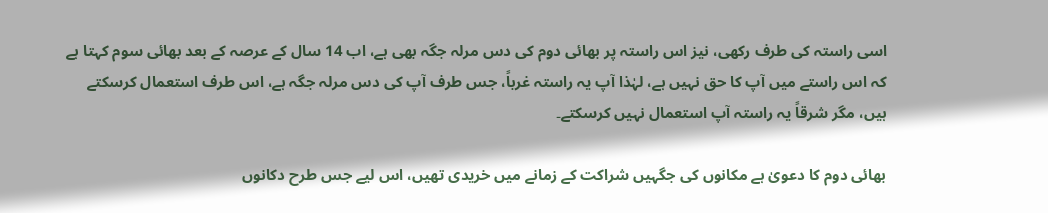اسی راستہ کی طرف رکھی، نیز اس راستہ پر بھائی دوم کی دس مرلہ جگہ بھی ہے، اب 14 سال کے عرصہ کے بعد بھائی سوم کہتا ہے کہ اس راستے میں آپ کا حق نہیں ہے، لہٰذا آپ یہ راستہ غرباً، جس طرف آپ کی دس مرلہ جگہ ہے، اس طرف استعمال کرسکتے ہیں، مگر شرقاً یہ راستہ آپ استعمال نہیں کرسکتے۔

بھائی دوم کا دعویٰ ہے مکانوں کی جگہیں شراکت کے زمانے میں خریدی تھیں، اس لیے جس طرح دکانوں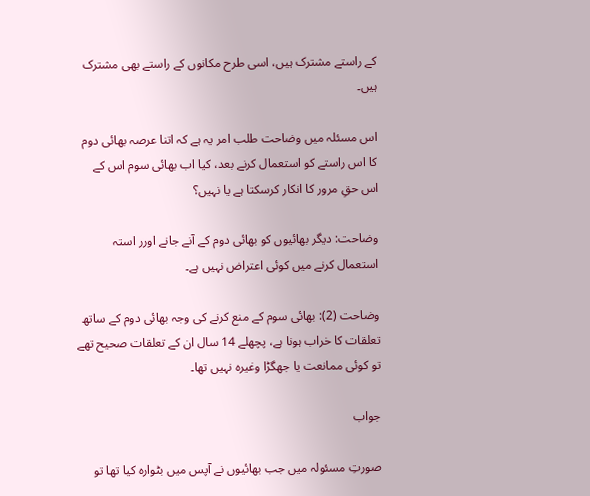کے راستے مشترک ہیں، اسی طرح مکانوں کے راستے بھی مشترک ہیں۔

اس مسئلہ میں وضاحت طلب امر یہ ہے کہ اتنا عرصہ بھائی دوم کا اس راستے کو استعمال کرنے بعد، کیا اب بھائی سوم اس کے اس حقِ مرور کا انکار کرسکتا ہے یا نہیں؟

وضاحت: دیگر بھائیوں کو بھائی دوم کے آنے جانے اورر استہ استعمال کرنے میں کوئی اعتراض نہیں ہے۔

وضاحت (2): بھائی سوم کے منع کرنے کی وجہ بھائی دوم کے ساتھ تعلقات کا خراب ہونا ہے، پچھلے 14 سال ان کے تعلقات صحیح تھے تو کوئی ممانعت یا جھگڑا وغیرہ نہیں تھا۔

جواب

صورتِ مسئولہ میں جب بھائیوں نے آپس میں بٹوارہ کیا تھا تو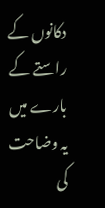دکانوں کے راستے کے بارے میں یہ وضاحت کی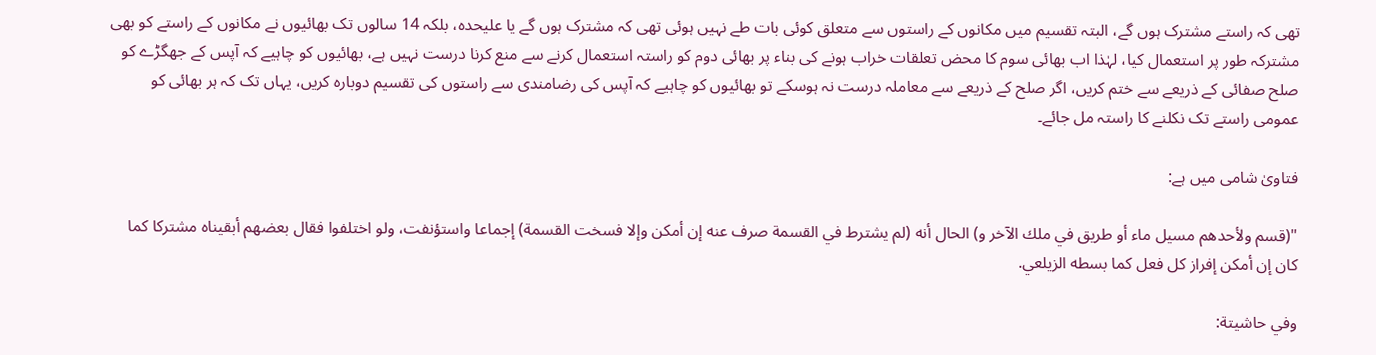تھی کہ راستے مشترک ہوں گے، البتہ تقسیم میں مکانوں کے راستوں سے متعلق کوئی بات طے نہیں ہوئی تھی کہ مشترک ہوں گے یا علیحدہ، بلکہ 14 سالوں تک بھائیوں نے مکانوں کے راستے کو بھی مشترکہ طور پر استعمال کیا، لہٰذا اب بھائی سوم کا محض تعلقات خراب ہونے کی بناء پر بھائی دوم کو راستہ استعمال کرنے سے منع کرنا درست نہیں ہے، بھائیوں کو چاہیے کہ آپس کے جھگڑے کو صلح صفائی کے ذریعے سے ختم کریں، اگر صلح کے ذریعے سے معاملہ درست نہ ہوسکے تو بھائیوں کو چاہیے کہ آپس کی رضامندی سے راستوں کی تقسیم دوبارہ کریں، یہاں تک کہ ہر بھائی کو عمومی راستے تک نکلنے کا راستہ مل جائے۔

فتاویٰ شامی میں ہے:

"(قسم ‌ولأحدهم ‌مسيل ‌ماء ‌أو ‌طريق ‌في ‌ملك ‌الآخر و) الحال أنه (لم يشترط في القسمة صرف عنه إن أمكن وإلا فسخت القسمة) إجماعا واستؤنفت، ولو اختلفوا فقال بعضهم أبقيناه مشتركا كما كان إن أمكن إفراز كل فعل كما بسطه الزيلعي.

وفي حاشيتة: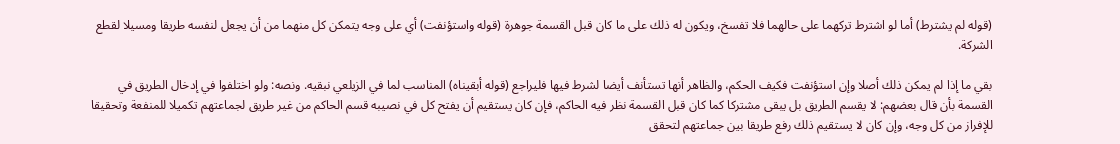(قوله لم يشترط) أما لو اشترط تركهما على حالهما فلا تفسخ، ويكون له ذلك على ما كان قبل القسمة جوهرة (قوله واستؤنفت) أي على وجه يتمكن كل منهما من أن يجعل لنفسه طريقا ومسيلا لقطع الشركة.

بقي ما إذا لم يمكن ذلك أصلا وإن استؤنفت فكيف الحكم، والظاهر أنها تستأنف أيضا لشرط فيها فليراجع (قوله أبقيناه) المناسب لما في الزيلعي نبقيه. ونصه: ولو اختلفوا في إدخال الطريق في القسمة بأن قال بعضهم: لا يقسم الطريق بل يبقى مشتركا كما كان قبل القسمة نظر فيه الحاكم، فإن كان يستقيم أن يفتح كل في نصيبه قسم الحاكم من غير طريق لجماعتهم تكميلا للمنفعة وتحقيقا للإفراز من كل وجه، وإن كان لا يستقيم ذلك رفع طريقا بين جماعتهم لتحقق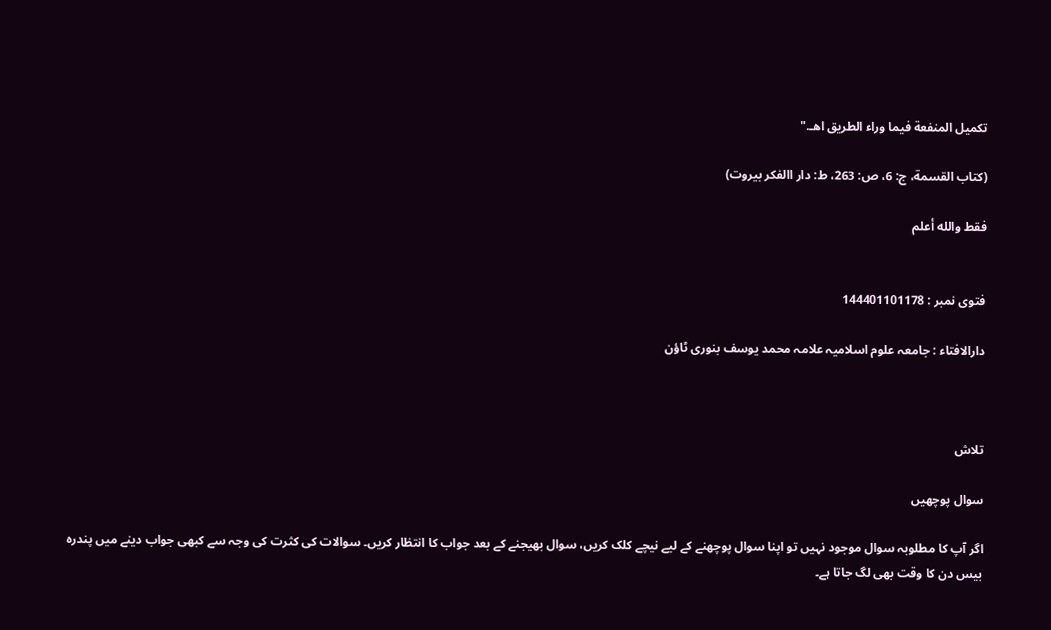تكميل المنفعة فيما وراء الطريق اهـ."

(كتاب القسمة، ج: 6، ص: 263، ط: دار االفكر بيروت)

فقط والله أعلم


فتوی نمبر : 144401101178

دارالافتاء : جامعہ علوم اسلامیہ علامہ محمد یوسف بنوری ٹاؤن



تلاش

سوال پوچھیں

اگر آپ کا مطلوبہ سوال موجود نہیں تو اپنا سوال پوچھنے کے لیے نیچے کلک کریں، سوال بھیجنے کے بعد جواب کا انتظار کریں۔ سوالات کی کثرت کی وجہ سے کبھی جواب دینے میں پندرہ بیس دن کا وقت بھی لگ جاتا ہے۔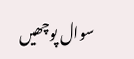سوال پوچھیں